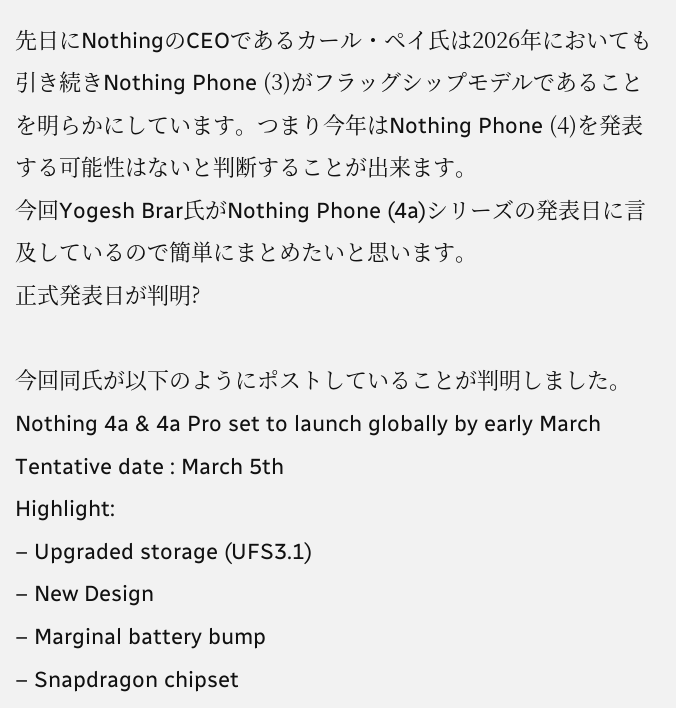先日にNothingのCEOであるカール・ペイ氏は2026年においても引き続きNothing Phone (3)がフラッグシップモデルであることを明らかにしています。つまり今年はNothing Phone (4)を発表する可能性はないと判断することが出来ます。
今回Yogesh Brar氏がNothing Phone (4a)シリーズの発表日に言及しているので簡単にまとめたいと思います。
正式発表日が判明?

今回同氏が以下のようにポストしていることが判明しました。
Nothing 4a & 4a Pro set to launch globally by early March
Tentative date : March 5th
Highlight:
– Upgraded storage (UFS3.1)
– New Design
– Marginal battery bump
– Snapdragon chipset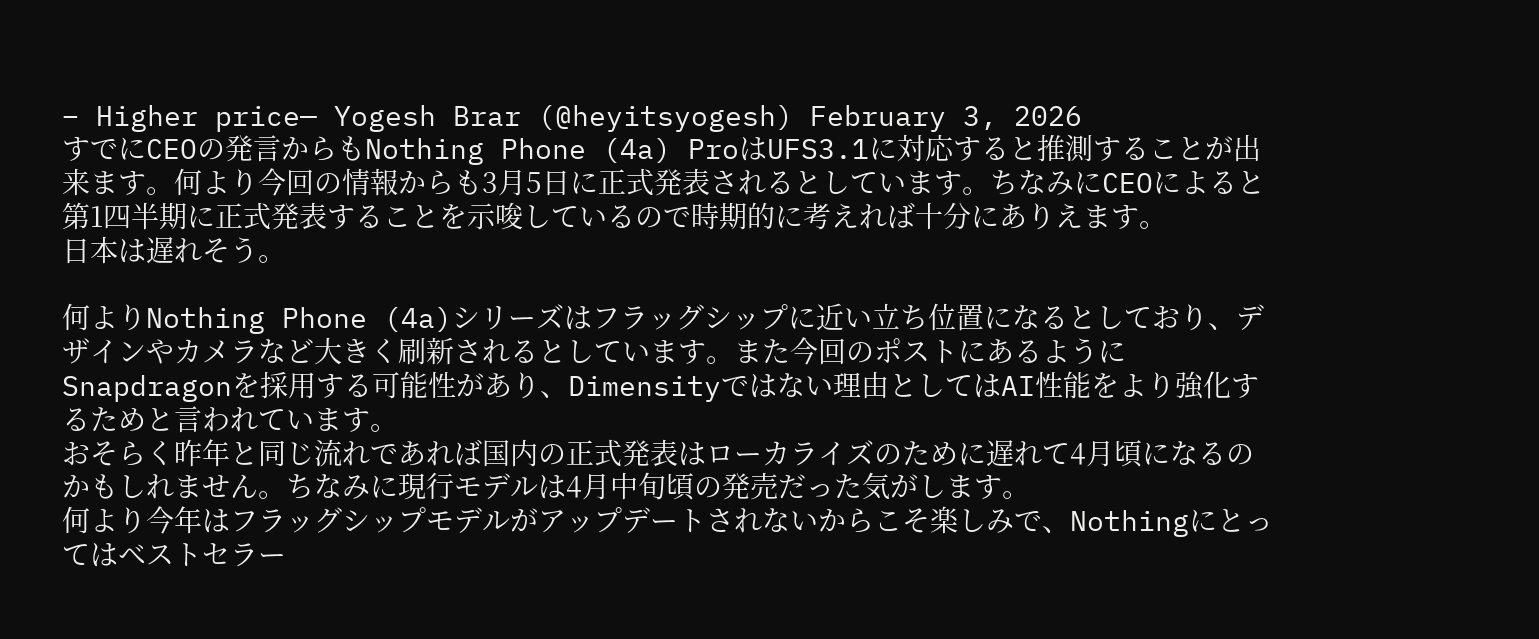– Higher price— Yogesh Brar (@heyitsyogesh) February 3, 2026
すでにCEOの発言からもNothing Phone (4a) ProはUFS3.1に対応すると推測することが出来ます。何より今回の情報からも3月5日に正式発表されるとしています。ちなみにCEOによると第1四半期に正式発表することを示唆しているので時期的に考えれば十分にありえます。
日本は遅れそう。

何よりNothing Phone (4a)シリーズはフラッグシップに近い立ち位置になるとしており、デザインやカメラなど大きく刷新されるとしています。また今回のポストにあるようにSnapdragonを採用する可能性があり、Dimensityではない理由としてはAI性能をより強化するためと言われています。
おそらく昨年と同じ流れであれば国内の正式発表はローカライズのために遅れて4月頃になるのかもしれません。ちなみに現行モデルは4月中旬頃の発売だった気がします。
何より今年はフラッグシップモデルがアップデートされないからこそ楽しみで、Nothingにとってはベストセラー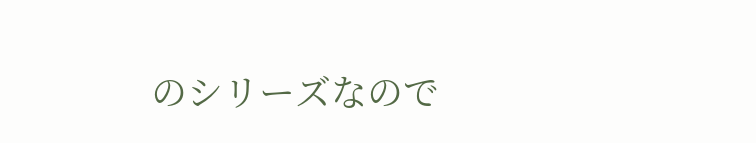のシリーズなので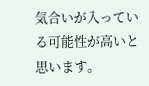気合いが入っている可能性が高いと思います。